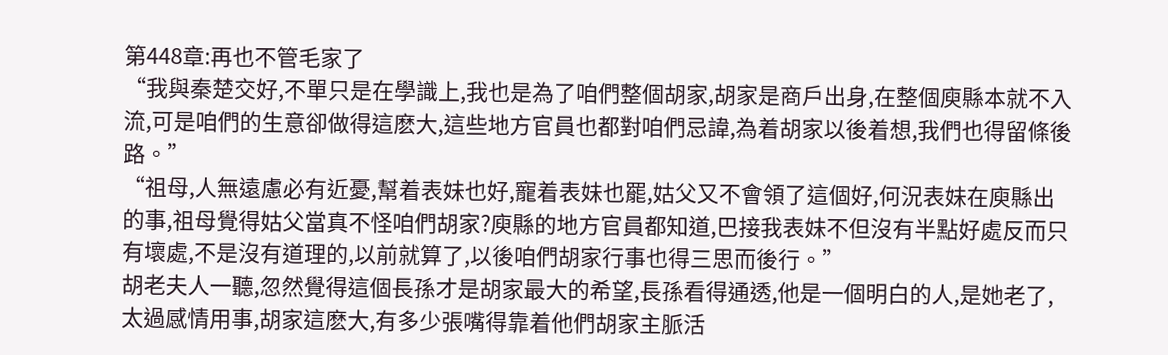第448章:再也不管毛家了
“我與秦楚交好,不單只是在學識上,我也是為了咱們整個胡家,胡家是商戶出身,在整個庾縣本就不入流,可是咱們的生意卻做得這麽大,這些地方官員也都對咱們忌諱,為着胡家以後着想,我們也得留條後路。”
“祖母,人無遠慮必有近憂,幫着表妹也好,寵着表妹也罷,姑父又不會領了這個好,何況表妹在庾縣出的事,祖母覺得姑父當真不怪咱們胡家?庾縣的地方官員都知道,巴接我表妹不但沒有半點好處反而只有壞處,不是沒有道理的,以前就算了,以後咱們胡家行事也得三思而後行。”
胡老夫人一聽,忽然覺得這個長孫才是胡家最大的希望,長孫看得通透,他是一個明白的人,是她老了,太過感情用事,胡家這麽大,有多少張嘴得靠着他們胡家主脈活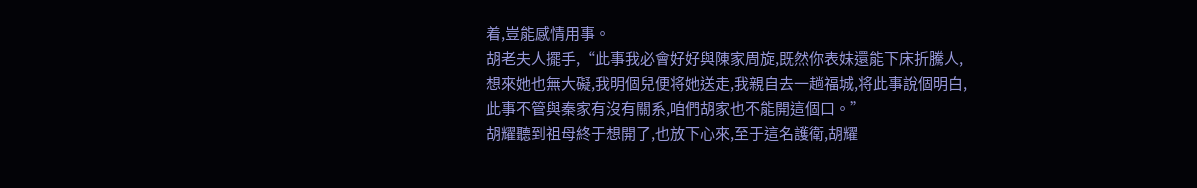着,豈能感情用事。
胡老夫人擺手,“此事我必會好好與陳家周旋,既然你表妹還能下床折騰人,想來她也無大礙,我明個兒便将她送走,我親自去一趟福城,将此事說個明白,此事不管與秦家有沒有關系,咱們胡家也不能開這個口。”
胡耀聽到祖母終于想開了,也放下心來,至于這名護衛,胡耀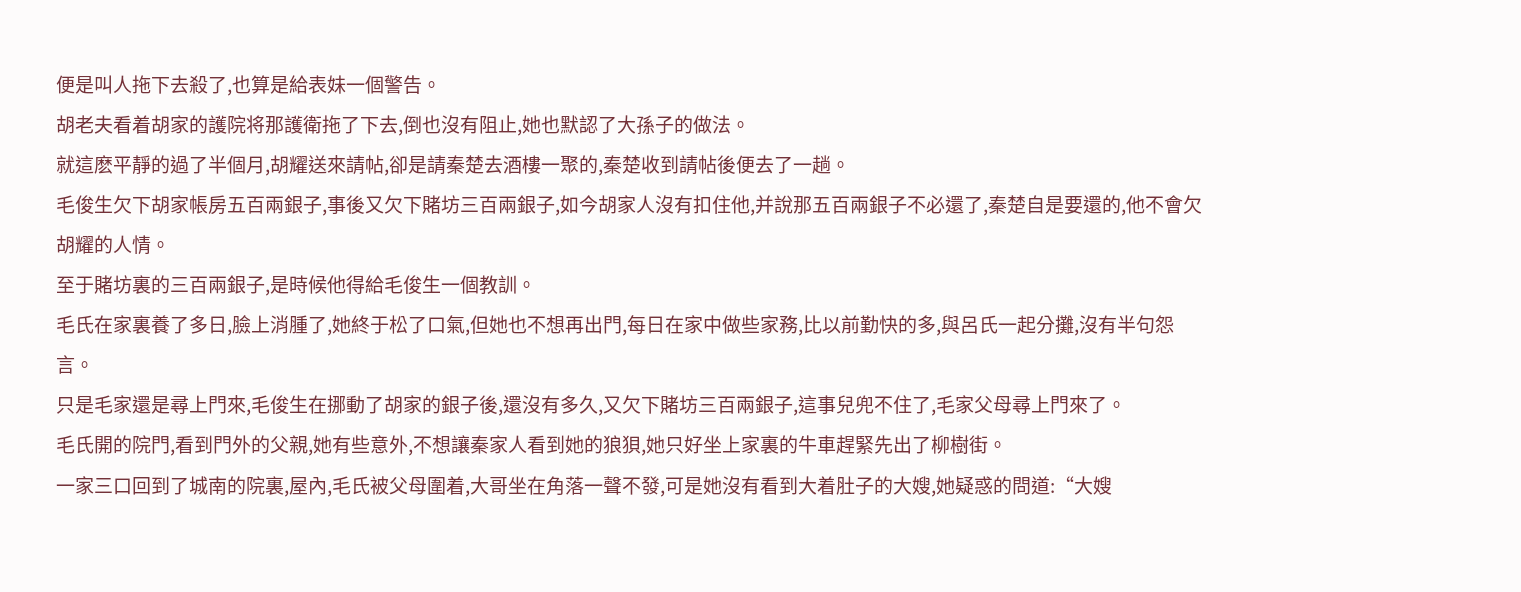便是叫人拖下去殺了,也算是給表妹一個警告。
胡老夫看着胡家的護院将那護衛拖了下去,倒也沒有阻止,她也默認了大孫子的做法。
就這麽平靜的過了半個月,胡耀送來請帖,卻是請秦楚去酒樓一聚的,秦楚收到請帖後便去了一趟。
毛俊生欠下胡家帳房五百兩銀子,事後又欠下賭坊三百兩銀子,如今胡家人沒有扣住他,并說那五百兩銀子不必還了,秦楚自是要還的,他不會欠胡耀的人情。
至于賭坊裏的三百兩銀子,是時候他得給毛俊生一個教訓。
毛氏在家裏養了多日,臉上消腫了,她終于松了口氣,但她也不想再出門,每日在家中做些家務,比以前勤快的多,與呂氏一起分攤,沒有半句怨言。
只是毛家還是尋上門來,毛俊生在挪動了胡家的銀子後,還沒有多久,又欠下賭坊三百兩銀子,這事兒兜不住了,毛家父母尋上門來了。
毛氏開的院門,看到門外的父親,她有些意外,不想讓秦家人看到她的狼狽,她只好坐上家裏的牛車趕緊先出了柳樹街。
一家三口回到了城南的院裏,屋內,毛氏被父母圍着,大哥坐在角落一聲不發,可是她沒有看到大着肚子的大嫂,她疑惑的問道:“大嫂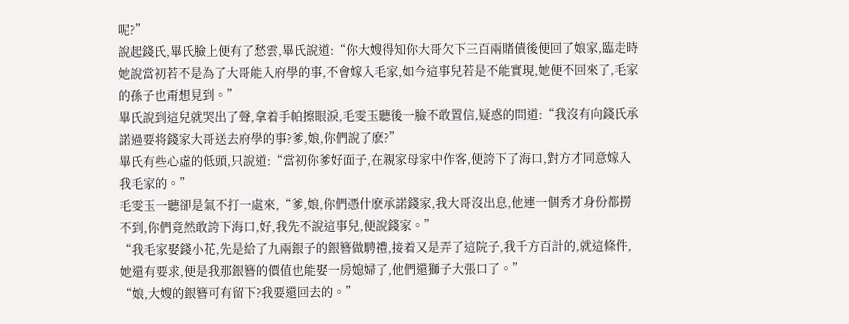呢?”
說起錢氏,畢氏臉上便有了愁雲,畢氏說道:“你大嫂得知你大哥欠下三百兩賭債後便回了娘家,臨走時她說當初若不是為了大哥能入府學的事,不會嫁入毛家,如今這事兒若是不能實現,她便不回來了,毛家的孫子也甭想見到。”
畢氏說到這兒就哭出了聲,拿着手帕擦眼淚,毛雯玉聽後一臉不敢置信,疑惑的問道:“我沒有向錢氏承諾過要将錢家大哥送去府學的事?爹,娘,你們說了麽?”
畢氏有些心虛的低頭,只說道:“當初你爹好面子,在親家母家中作客,便誇下了海口,對方才同意嫁入我毛家的。”
毛雯玉一聽卻是氣不打一處來,“爹,娘,你們憑什麽承諾錢家,我大哥沒出息,他連一個秀才身份都撈不到,你們竟然敢誇下海口,好,我先不說這事兒,便說錢家。”
“我毛家娶錢小花,先是給了九兩銀子的銀簪做騁禮,接着又是弄了這院子,我千方百計的,就這條件,她還有要求,便是我那銀簪的價值也能娶一房媳婦了,他們還獅子大張口了。”
“娘,大嫂的銀簪可有留下?我要還回去的。”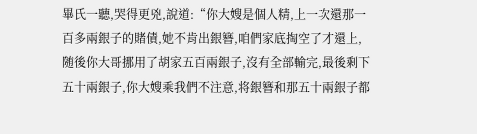畢氏一聽,哭得更兇,說道:“你大嫂是個人精,上一次還那一百多兩銀子的賭債,她不肯出銀簪,咱們家底掏空了才還上,随後你大哥挪用了胡家五百兩銀子,沒有全部輸完,最後剩下五十兩銀子,你大嫂乘我們不注意,将銀簪和那五十兩銀子都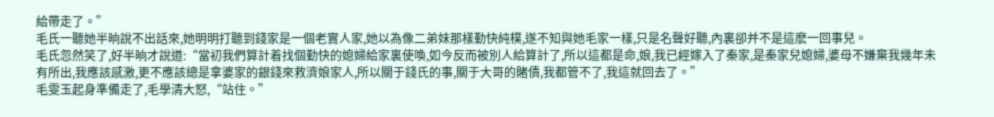給帶走了。”
毛氏一聽她半晌說不出話來,她明明打聽到錢家是一個老實人家,她以為像二弟妹那樣勤快純樸,遂不知與她毛家一樣,只是名聲好聽,內裏卻并不是這麽一回事兒。
毛氏忽然笑了,好半晌才說道:“當初我們算計着找個勤快的媳婦給家裏使喚,如今反而被別人給算計了,所以這都是命,娘,我已經嫁入了秦家,是秦家兒媳婦,婆母不嫌棄我幾年未有所出,我應該感激,更不應該總是拿婆家的銀錢來救濟娘家人,所以關于錢氏的事,關于大哥的賭債,我都管不了,我這就回去了。”
毛雯玉起身準備走了,毛學清大怒,“站住。”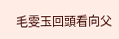毛雯玉回頭看向父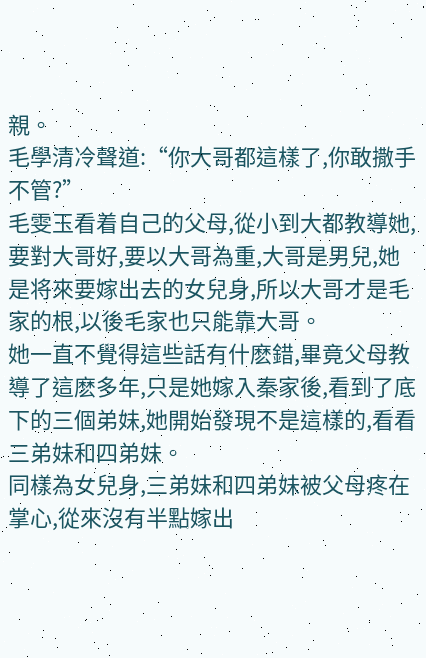親。
毛學清冷聲道:“你大哥都這樣了,你敢撒手不管?”
毛雯玉看着自己的父母,從小到大都教導她,要對大哥好,要以大哥為重,大哥是男兒,她是将來要嫁出去的女兒身,所以大哥才是毛家的根,以後毛家也只能靠大哥。
她一直不覺得這些話有什麽錯,畢竟父母教導了這麽多年,只是她嫁入秦家後,看到了底下的三個弟妹,她開始發現不是這樣的,看看三弟妹和四弟妹。
同樣為女兒身,三弟妹和四弟妹被父母疼在掌心,從來沒有半點嫁出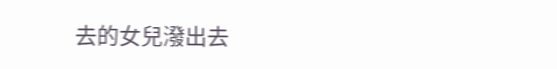去的女兒潑出去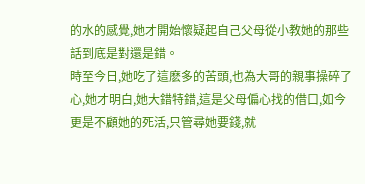的水的感覺,她才開始懷疑起自己父母從小教她的那些話到底是對還是錯。
時至今日,她吃了這麽多的苦頭,也為大哥的親事操碎了心,她才明白,她大錯特錯,這是父母偏心找的借口,如今更是不顧她的死活,只管尋她要錢,就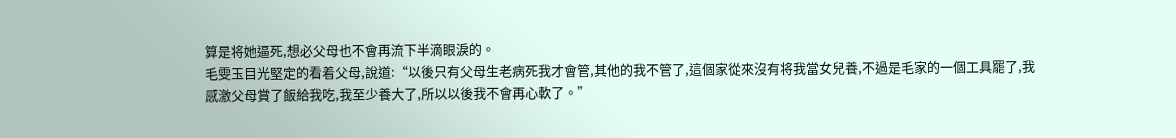算是将她逼死,想必父母也不會再流下半滴眼淚的。
毛雯玉目光堅定的看着父母,說道:“以後只有父母生老病死我才會管,其他的我不管了,這個家從來沒有将我當女兒養,不過是毛家的一個工具罷了,我感激父母賞了飯給我吃,我至少養大了,所以以後我不會再心軟了。”